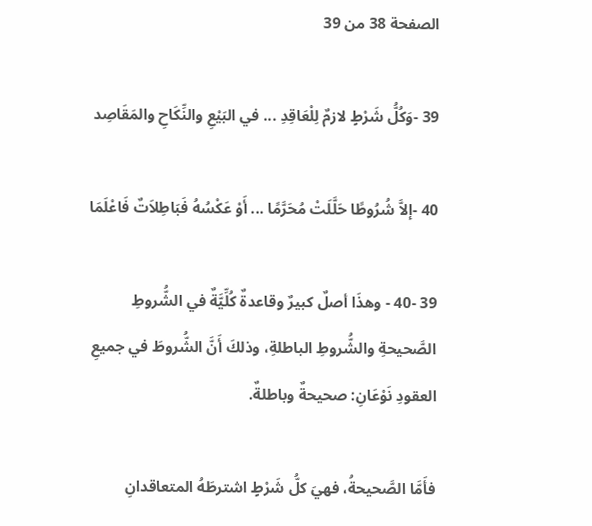الصفحة 38 من 39

39 -وَكُلُّ شَرْطٍ لازمٌ لِلْعَاقِدِ ... في البَيْعِ والنِّكَاحِ والمَقَاصِد

40 -إلاَّ شُرُوطًا حَلَّلَتْ مُحَرَّمًا ... أَوْ عَكْسُهُ فَبَاطِلاَتٌ فَاعْلَمَا

39 -40 - وهذَا أصلٌ كبيرٌ وقاعدةٌ كُلِّيَّةٌ في الشُّروطِ الصَّحيحةِ والشُّروطِ الباطلةِ، وذلكَ أَنَّ الشُّروطَ في جميعِ العقودِ نَوْعَانِ: صحيحةٌ وباطلةٌ.

فأَمَّا الصَّحيحةُ، فهيَ كلُّ شَرْطٍ اشترطَهُ المتعاقدانِ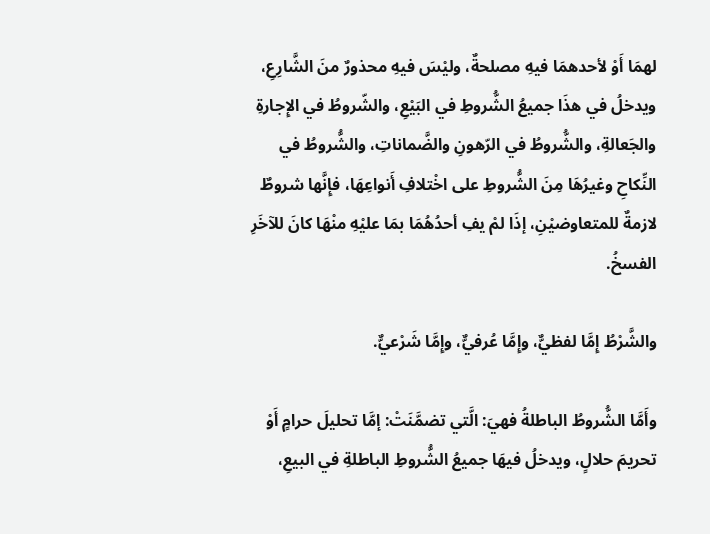لهمَا أَوْ لأحدهمَا فيهِ مصلحةٌ، وليْسَ فيهِ محذورٌ منَ الشَّارِعِ، ويدخلُ في هذَا جميعُ الشُّروطِ في البَيْعِ، والشّروطُ في الإِجارةِ والجَعالةِ، والشُّروطُ في الرّهونِ والضَّماناتِ، والشُّروطُ في النِّكاحِ وغيرُهَا مِنَ الشُّروطِ على اخْتلافِ أَنواعِهَا، فإِنَّها شروطٌ لازمةٌ للمتعاوضيْنِ، إذَا لمْ يفِ أحدُهُمَا بمَا عليْهِ منْهَا كانَ للآخَرِ الفسخُ.

والشَّرْطُ إِمَّا لفظيٌّ، وإِمَّا عُرفيٌّ، وإِمَّا شَرْعيٌّ.

وأَمَّا الشُّروطُ الباطلةُ فهيَ: الَّتي تضمَّنَتْ: إمَّا تحليلَ حرامٍ أَوْ تحريمَ حلالٍ، ويدخلُ فيهَا جميعُ الشُّروطِ الباطلةِ في البيعِ،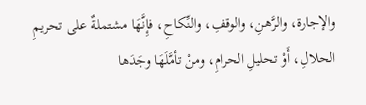والإجارة، والرَّهنِ، والوقفِ، والنِّكاحِ، فإِنَّهَا مشتملةٌ على تحريمِ الحلالِ، أَوْ تحليلِ الحرامِ، ومنْ تأمَّلَهَا وجَدَها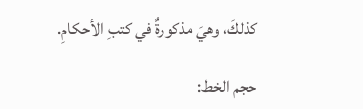كذلكَ، وهيَ مذكورةٌ في كتبِ الأحكامِ.

حجم الخط: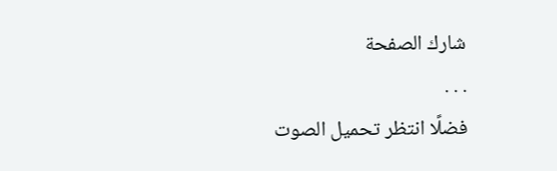شارك الصفحة
. . .
فضلًا انتظر تحميل الصوت